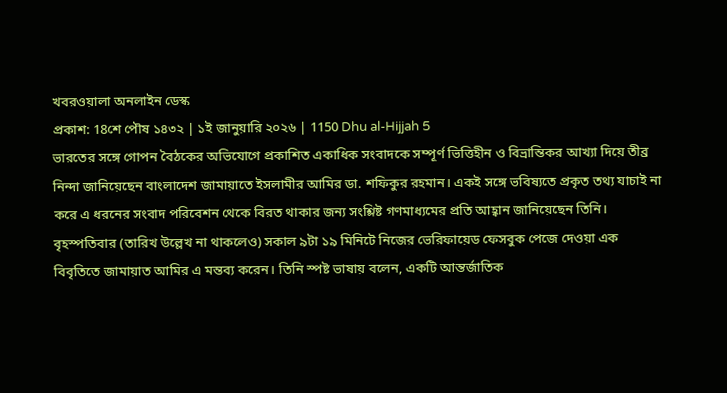খবরওয়ালা অনলাইন ডেস্ক
প্রকাশ: 18শে পৌষ ১৪৩২ | ১ই জানুয়ারি ২০২৬ | 1150 Dhu al-Hijjah 5
ভারতের সঙ্গে গোপন বৈঠকের অভিযোগে প্রকাশিত একাধিক সংবাদকে সম্পূর্ণ ভিত্তিহীন ও বিভ্রান্তিকর আখ্যা দিয়ে তীব্র নিন্দা জানিয়েছেন বাংলাদেশ জামায়াতে ইসলামীর আমির ডা. শফিকুর রহমান। একই সঙ্গে ভবিষ্যতে প্রকৃত তথ্য যাচাই না করে এ ধরনের সংবাদ পরিবেশন থেকে বিরত থাকার জন্য সংশ্লিষ্ট গণমাধ্যমের প্রতি আহ্বান জানিয়েছেন তিনি।
বৃহস্পতিবার (তারিখ উল্লেখ না থাকলেও) সকাল ৯টা ১৯ মিনিটে নিজের ভেরিফায়েড ফেসবুক পেজে দেওয়া এক বিবৃতিতে জামায়াত আমির এ মন্তব্য করেন। তিনি স্পষ্ট ভাষায় বলেন, একটি আন্তর্জাতিক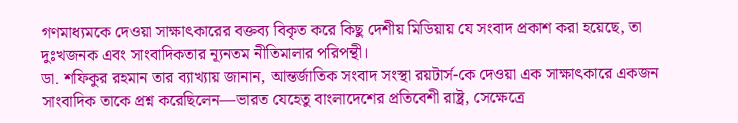গণমাধ্যমকে দেওয়া সাক্ষাৎকারের বক্তব্য বিকৃত করে কিছু দেশীয় মিডিয়ায় যে সংবাদ প্রকাশ করা হয়েছে, তা দুঃখজনক এবং সাংবাদিকতার ন্যূনতম নীতিমালার পরিপন্থী।
ডা. শফিকুর রহমান তার ব্যাখ্যায় জানান, আন্তর্জাতিক সংবাদ সংস্থা রয়টার্স-কে দেওয়া এক সাক্ষাৎকারে একজন সাংবাদিক তাকে প্রশ্ন করেছিলেন—ভারত যেহেতু বাংলাদেশের প্রতিবেশী রাষ্ট্র, সেক্ষেত্রে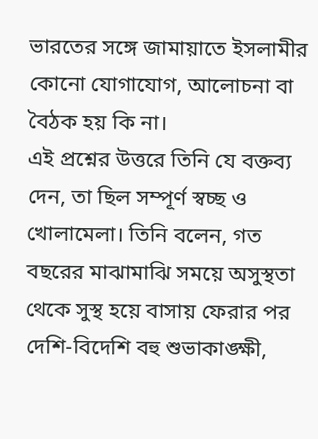ভারতের সঙ্গে জামায়াতে ইসলামীর কোনো যোগাযোগ, আলোচনা বা বৈঠক হয় কি না।
এই প্রশ্নের উত্তরে তিনি যে বক্তব্য দেন, তা ছিল সম্পূর্ণ স্বচ্ছ ও খোলামেলা। তিনি বলেন, গত বছরের মাঝামাঝি সময়ে অসুস্থতা থেকে সুস্থ হয়ে বাসায় ফেরার পর দেশি-বিদেশি বহু শুভাকাঙ্ক্ষী,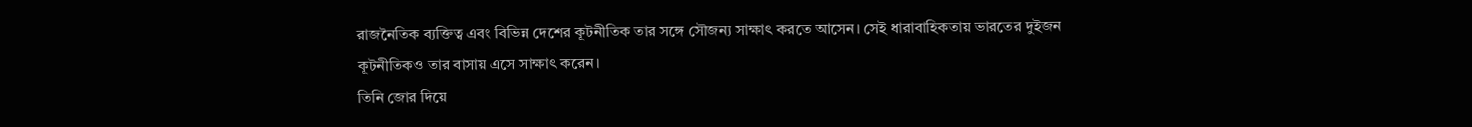রাজনৈতিক ব্যক্তিত্ব এবং বিভিন্ন দেশের কূটনীতিক তার সঙ্গে সৌজন্য সাক্ষাৎ করতে আসেন। সেই ধারাবাহিকতায় ভারতের দুইজন কূটনীতিকও তার বাসায় এসে সাক্ষাৎ করেন।
তিনি জোর দিয়ে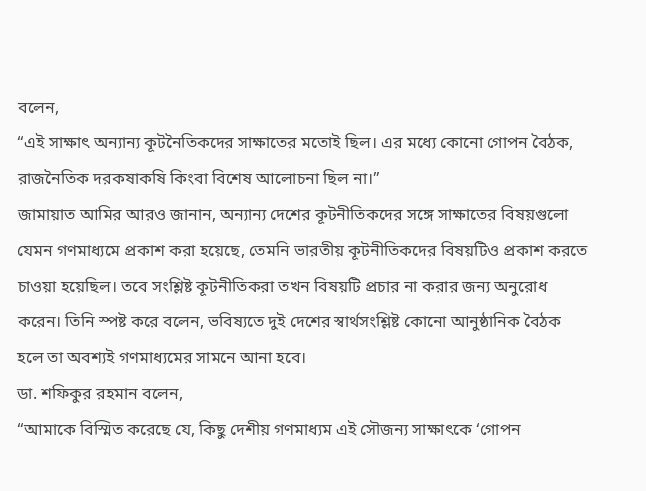বলেন,
“এই সাক্ষাৎ অন্যান্য কূটনৈতিকদের সাক্ষাতের মতোই ছিল। এর মধ্যে কোনো গোপন বৈঠক, রাজনৈতিক দরকষাকষি কিংবা বিশেষ আলোচনা ছিল না।”
জামায়াত আমির আরও জানান, অন্যান্য দেশের কূটনীতিকদের সঙ্গে সাক্ষাতের বিষয়গুলো যেমন গণমাধ্যমে প্রকাশ করা হয়েছে, তেমনি ভারতীয় কূটনীতিকদের বিষয়টিও প্রকাশ করতে চাওয়া হয়েছিল। তবে সংশ্লিষ্ট কূটনীতিকরা তখন বিষয়টি প্রচার না করার জন্য অনুরোধ করেন। তিনি স্পষ্ট করে বলেন, ভবিষ্যতে দুই দেশের স্বার্থসংশ্লিষ্ট কোনো আনুষ্ঠানিক বৈঠক হলে তা অবশ্যই গণমাধ্যমের সামনে আনা হবে।
ডা. শফিকুর রহমান বলেন,
“আমাকে বিস্মিত করেছে যে, কিছু দেশীয় গণমাধ্যম এই সৌজন্য সাক্ষাৎকে ‘গোপন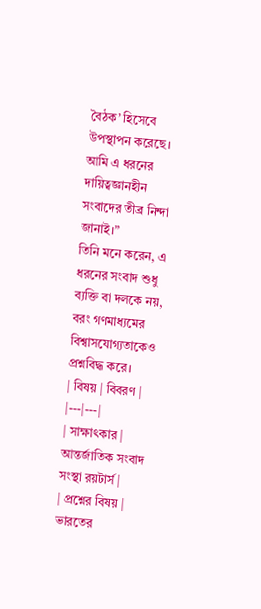বৈঠক’ হিসেবে উপস্থাপন করেছে। আমি এ ধরনের দায়িত্বজ্ঞানহীন সংবাদের তীব্র নিন্দা জানাই।”
তিনি মনে করেন, এ ধরনের সংবাদ শুধু ব্যক্তি বা দলকে নয়, বরং গণমাধ্যমের বিশ্বাসযোগ্যতাকেও প্রশ্নবিদ্ধ করে।
| বিষয় | বিবরণ |
|---|---|
| সাক্ষাৎকার | আন্তর্জাতিক সংবাদ সংস্থা রয়টার্স |
| প্রশ্নের বিষয় | ভারতের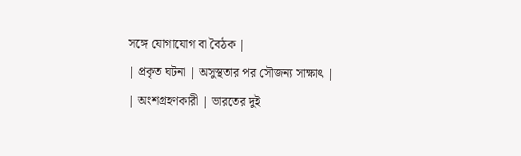সঙ্গে যোগাযোগ বা বৈঠক |
| প্রকৃত ঘটনা | অসুস্থতার পর সৌজন্য সাক্ষাৎ |
| অংশগ্রহণকারী | ভারতের দুই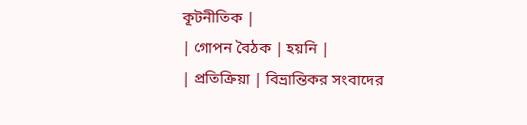কূটনীতিক |
| গোপন বৈঠক | হয়নি |
| প্রতিক্রিয়া | বিভ্রান্তিকর সংবাদের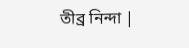তীব্র নিন্দা |